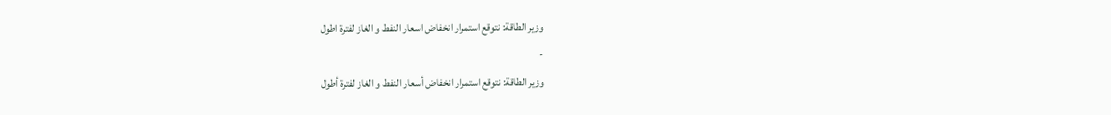وزير الطاقة: نتوقع استمرار انخفاض اسعار النفط و الغاز لفترة اطول
-
وزير الطاقة: نتوقع استمرار انخفاض أسعار النفط و الغاز لفترة أطول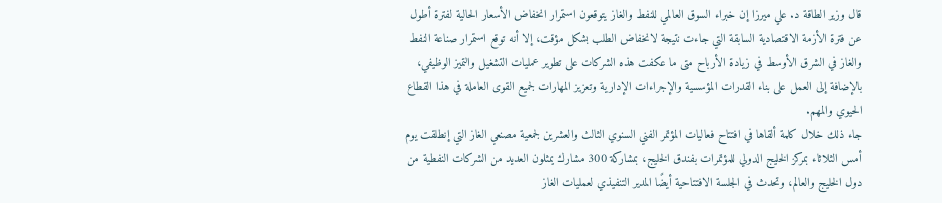قال وزير الطاقة د. علي ميرزا إن خبراء السوق العالمي للنفط والغاز يتوقعون استمرار انخفاض الأسعار الحالية لفترة أطول عن فترة الأزمة الاقتصادية السابقة التي جاءت نتيجة لانخفاض الطلب بشكل مؤقت، إلا أنه توقع استمرار صناعة النفط والغاز في الشرق الأوسط في زيادة الأرباح متى ما عكفت هذه الشركات على تطوير عمليات التشغيل والتميز الوظيفي، بالإضافة إلى العمل على بناء القدرات المؤسسية والإجراءات الإدارية وتعزيز المهارات لجميع القوى العاملة في هذا القطاع الحيوي والمهم.
جاء ذلك خلال كلمة ألقاها في افتتاح فعاليات المؤتمر الفني السنوي الثالث والعشرين لجمعية مصنعي الغاز التي إنطلقت يوم أمس الثلاثاء بمركز الخليج الدولي للمؤتمرات بفندق الخليج، بمشاركة 300 مشارك يمثلون العديد من الشركات النفطية من دول الخليج والعالم، وتحدث في الجلسة الافتتاحية أيضًا المدير التنفيذي لعمليات الغاز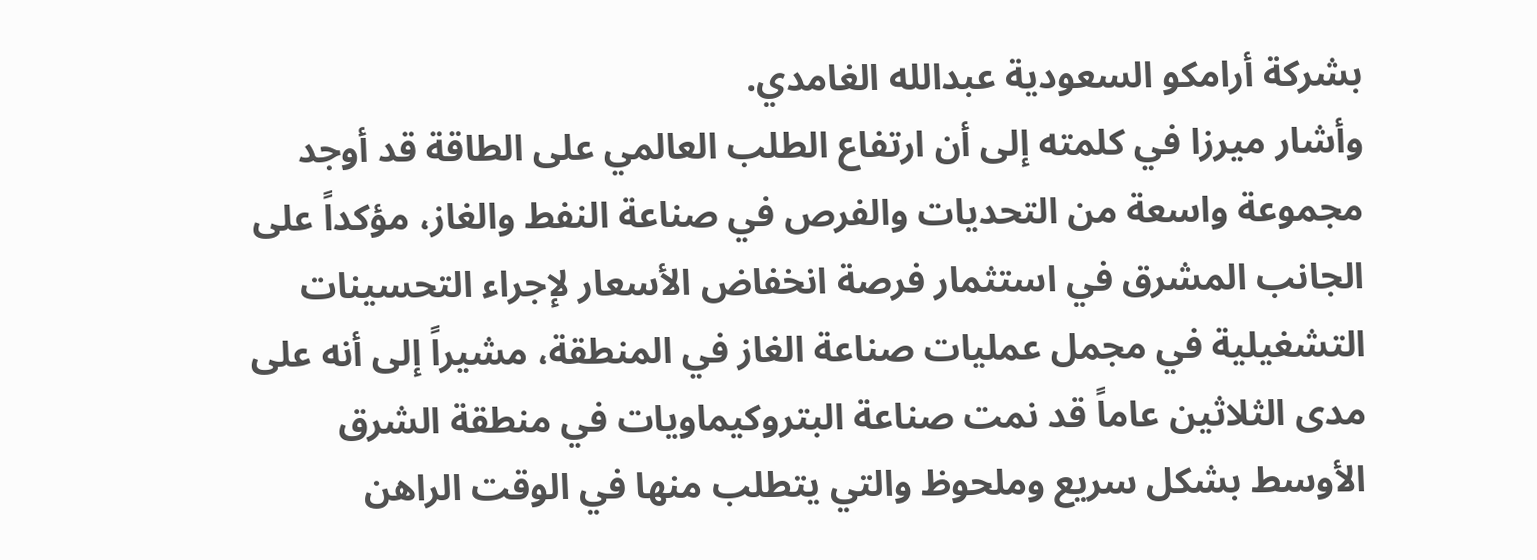بشركة أرامكو السعودية عبدالله الغامدي.
وأشار ميرزا في كلمته إلى أن ارتفاع الطلب العالمي على الطاقة قد أوجد مجموعة واسعة من التحديات والفرص في صناعة النفط والغاز، مؤكداً على الجانب المشرق في استثمار فرصة انخفاض الأسعار لإجراء التحسينات التشغيلية في مجمل عمليات صناعة الغاز في المنطقة، مشيراً إلى أنه على مدى الثلاثين عاماً قد نمت صناعة البتروكيماويات في منطقة الشرق الأوسط بشكل سريع وملحوظ والتي يتطلب منها في الوقت الراهن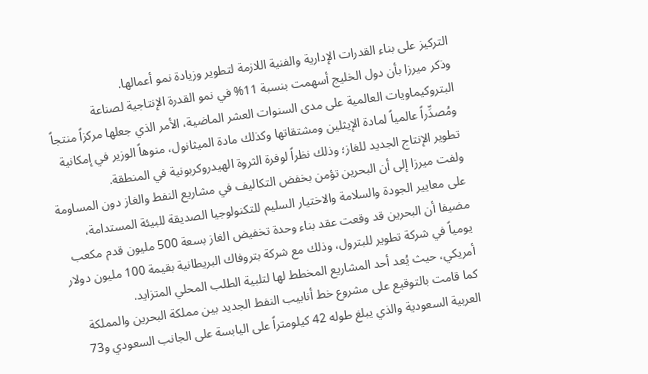التركيز على بناء القدرات الإدارية والفنية اللازمة لتطوير وزيادة نمو أعمالها.
وذكر ميرزا بأن دول الخليج أسهمت بنسبة 11% في نمو القدرة الإنتاجية لصناعة البتروكيماويات العالمية على مدى السنوات العشر الماضية، الأمر الذي جعلها مركزاً منتجاً ومُصدِّراً عالمياً لمادة الإيثلين ومشتقاتها وكذلك مادة الميثانول، منوهاً الوزير في إمكانية تطوير الإنتاج الجديد للغاز؛ وذلك نظراً لوفرة الثروة الهيدروكربونية في المنطقة.
ولفت ميرزا إلى أن البحرين تؤمن بخفض التكاليف في مشاريع النفط والغاز دون المساومة على معايير الجودة والسلامة والاختيار السليم للتكنولوجيا الصديقة للبيئة المستدامة، مضيفا أن البحرين قد وقعت عقد بناء وحدة تخفيض الغاز بسعة 500 مليون قدم مكعب يومياً في شركة تطوير للبترول، وذلك مع شركة بتروفاك البريطانية بقيمة 100 مليون دولار أمريكي، حيث يُعد أحد المشاريع المخطط لها لتلبية الطلب المحلي المتزايد.
كما قامت بالتوقيع على مشروع خط أنابيب النفط الجديد بين مملكة البحرين والمملكة العربية السعودية والذي يبلغ طوله 42 كيلومتراً على اليابسة على الجانب السعودي و73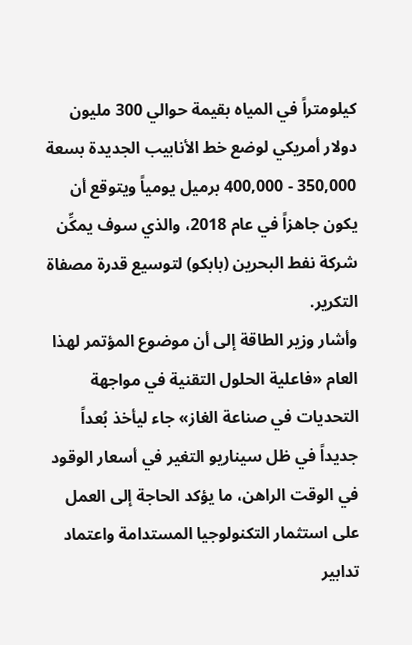كيلومتراً في المياه بقيمة حوالي 300 مليون دولار أمريكي لوضع خط الأنابيب الجديدة بسعة 350,000 - 400,000 برميل يومياً ويتوقع أن يكون جاهزاً في عام 2018، والذي سوف يمكِّن شركة نفط البحرين (بابكو) لتوسيع قدرة مصفاة التكرير.
وأشار وزير الطاقة إلى أن موضوع المؤتمر لهذا العام «فاعلية الحلول التقنية في مواجهة التحديات في صناعة الغاز» جاء ليأخذ بُعداً جديداً في ظل سيناريو التغير في أسعار الوقود في الوقت الراهن، ما يؤكد الحاجة إلى العمل على استثمار التكنولوجيا المستدامة واعتماد تدابير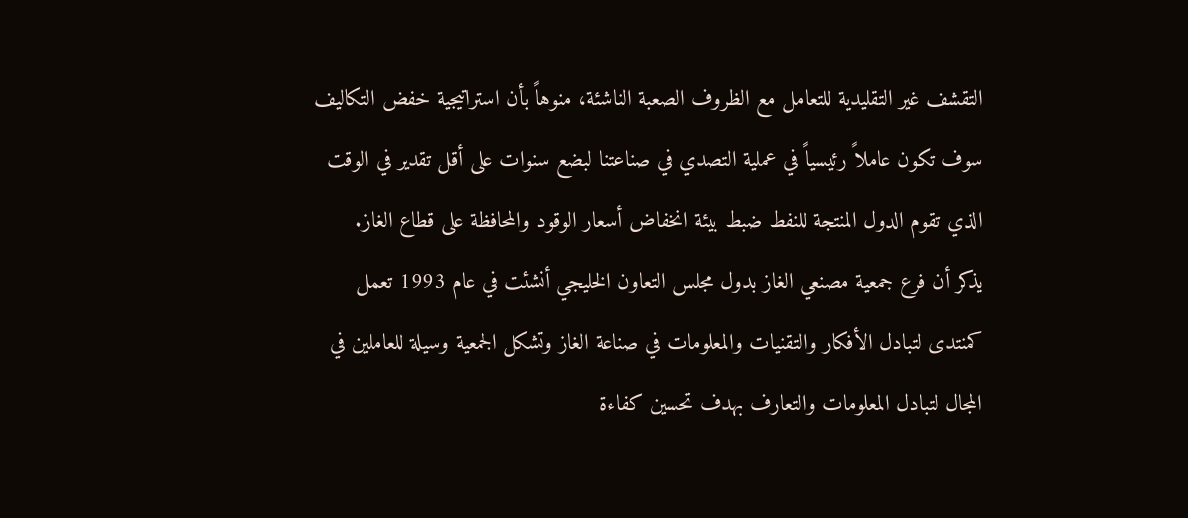التقشف غير التقليدية للتعامل مع الظروف الصعبة الناشئة، منوهاً بأن استراتيجية خفض التكاليف سوف تكون عاملاً رئيسياً في عملية التصدي في صناعتنا لبضع سنوات على أقل تقدير في الوقت الذي تقوم الدول المنتجة للنفط ضبط بيئة انخفاض أسعار الوقود والمحافظة على قطاع الغاز.
يذكر أن فرع جمعية مصنعي الغاز بدول مجلس التعاون الخليجي أنشئت في عام 1993 تعمل كمنتدى لتبادل الأفكار والتقنيات والمعلومات في صناعة الغاز وتشكل الجمعية وسيلة للعاملين في المجال لتبادل المعلومات والتعارف بهدف تحسين كفاءة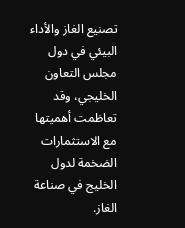تصنيع الغاز والأداء البيئي في دول مجلس التعاون الخليجي، وقد تعاظمت أهميتها مع الاستثمارات الضخمة لدول الخليج في صناعة الغاز.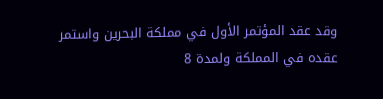وقد عقد المؤتمر الأول في مملكة البحرين واستمر عقده في المملكة ولمدة 8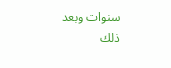سنوات وبعد ذلك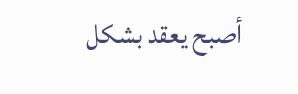أصبح يعقد بشكل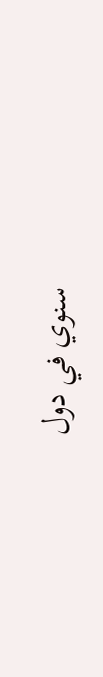سنوي في دول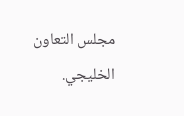مجلس التعاون الخليجي.